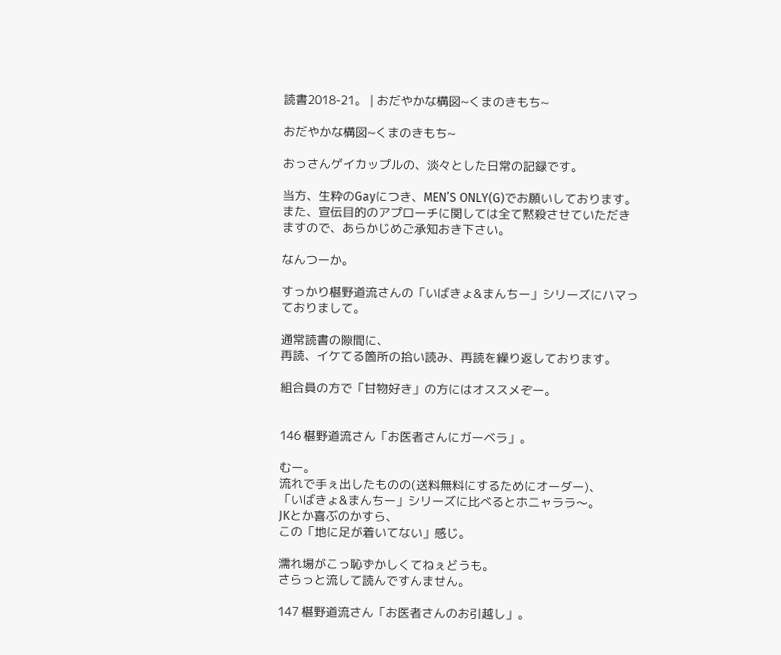読書2018-21。 | おだやかな構図~くまのきもち~

おだやかな構図~くまのきもち~

おっさんゲイカップルの、淡々とした日常の記録です。

当方、生粋のGayにつき、MEN’S ONLY(G)でお願いしております。
また、宣伝目的のアプローチに関しては全て黙殺させていただきますので、あらかじめご承知おき下さい。

なんつーか。

すっかり椹野道流さんの「いばきょ&まんちー」シリーズにハマっておりまして。

通常読書の隙間に、
再読、イケてる箇所の拾い読み、再読を繰り返しております。

組合員の方で「甘物好き」の方にはオススメぞー。


146 椹野道流さん「お医者さんにガーベラ」。

むー。
流れで手ぇ出したものの(送料無料にするためにオーダー)、
「いばきょ&まんちー」シリーズに比べるとホニャララ〜。
JKとか喜ぶのかすら、
この「地に足が着いてない」感じ。

濡れ場がこっ恥ずかしくてねぇどうも。
さらっと流して読んですんません。

147 椹野道流さん「お医者さんのお引越し」。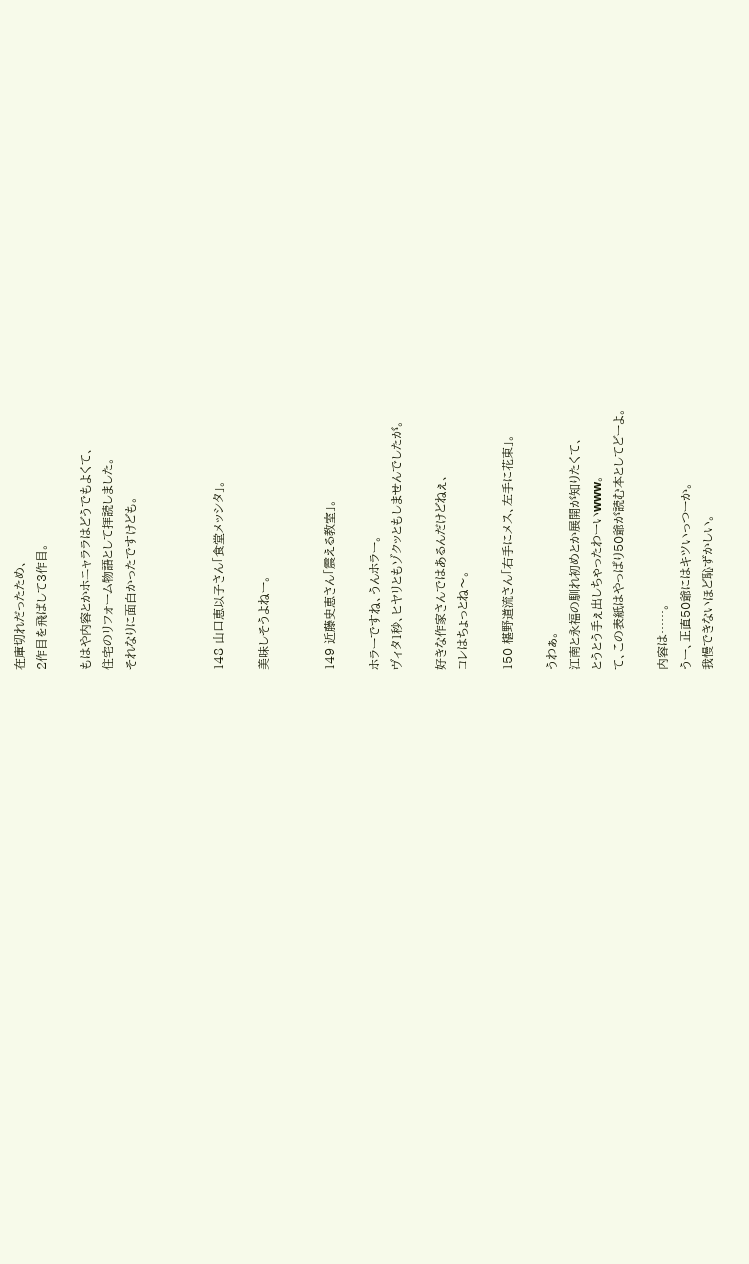在庫切れだったため、
2作目を飛ばして3作目。

もはや内容とかホニャララはどうでもよくて、
住宅のリフォーム物語として拝読しました。
それなりに面白かったですけども。



148 山口恵以子さん「食堂メッシタ」。

美味しそうよねー。


149 近藤史恵さん「震える教室」。

ホラーですね、うんホラー。
ヴィタ1秒、ヒヤリともゾクッともしませんでしたが。

好きな作家さんではあるんだけどねぇ、
コレはちょっとね〜。

150 椹野道流さん「右手にメス、左手に花束」。

うわぁ。
江南と永福の馴れ初めとか展開が知りたくて、
とうとう手ぇ出しちゃったわーいwww。
て、この表紙はやっぱり50爺が読む本としてどーよ。

内容は……。
うー、正直50爺にはキツいっつーか。
我慢できないほど恥ずかしい。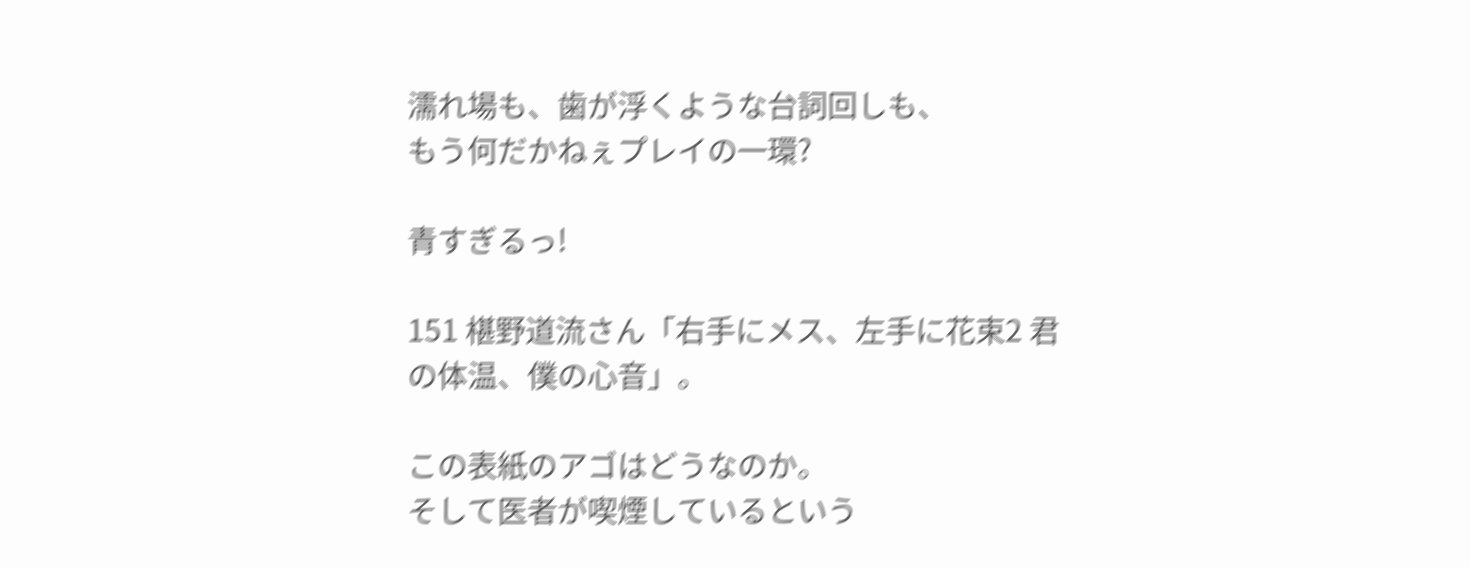濡れ場も、歯が浮くような台詞回しも、
もう何だかねぇプレイの一環?

青すぎるっ!

151 椹野道流さん「右手にメス、左手に花束2 君の体温、僕の心音」。

この表紙のアゴはどうなのか。
そして医者が喫煙しているという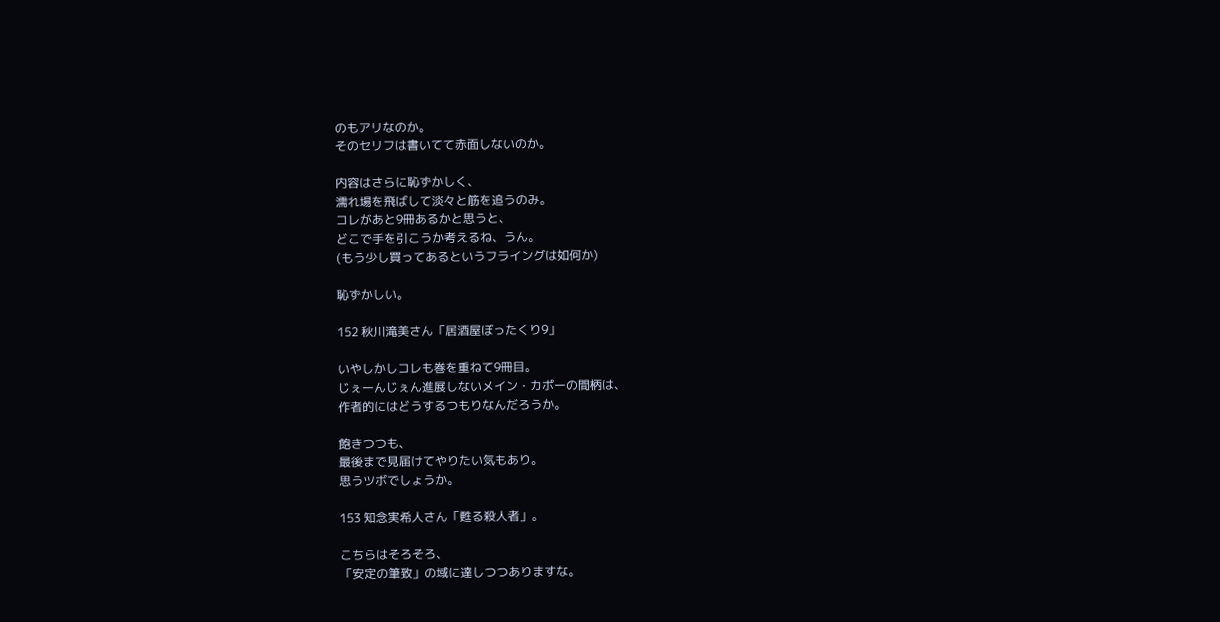のもアリなのか。
そのセリフは書いてて赤面しないのか。

内容はさらに恥ずかしく、
濡れ場を飛ばして淡々と筋を追うのみ。
コレがあと9冊あるかと思うと、
どこで手を引こうか考えるね、うん。
(もう少し買ってあるというフライングは如何か)

恥ずかしい。

152 秋川滝美さん「居酒屋ぼったくり9」

いやしかしコレも巻を重ねて9冊目。
じぇーんじぇん進展しないメイン・カポーの間柄は、
作者的にはどうするつもりなんだろうか。

飽きつつも、
最後まで見届けてやりたい気もあり。
思うツボでしょうか。

153 知念実希人さん「甦る殺人者」。

こちらはそろそろ、
「安定の筆致」の域に達しつつありますな。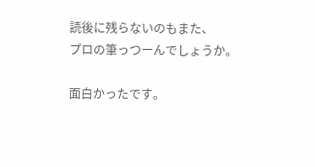読後に残らないのもまた、
プロの筆っつーんでしょうか。

面白かったです。